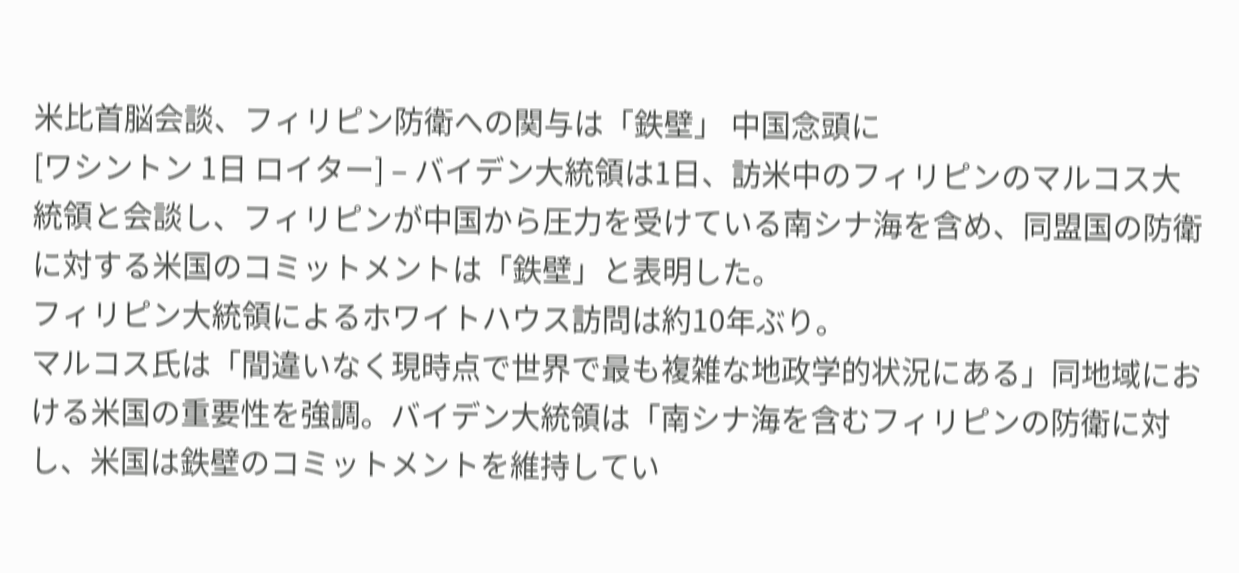米比首脳会談、フィリピン防衛への関与は「鉄壁」 中国念頭に
[ワシントン 1日 ロイター] – バイデン大統領は1日、訪米中のフィリピンのマルコス大統領と会談し、フィリピンが中国から圧力を受けている南シナ海を含め、同盟国の防衛に対する米国のコミットメントは「鉄壁」と表明した。
フィリピン大統領によるホワイトハウス訪問は約10年ぶり。
マルコス氏は「間違いなく現時点で世界で最も複雑な地政学的状況にある」同地域における米国の重要性を強調。バイデン大統領は「南シナ海を含むフィリピンの防衛に対し、米国は鉄壁のコミットメントを維持してい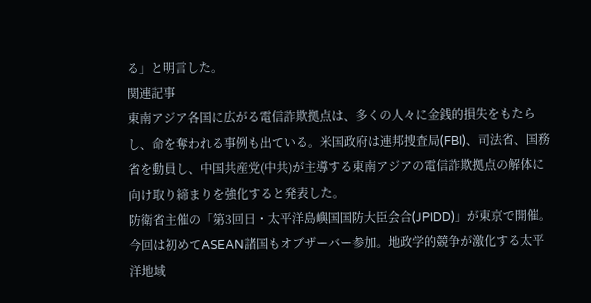る」と明言した。
関連記事
東南アジア各国に広がる電信詐欺拠点は、多くの人々に金銭的損失をもたらし、命を奪われる事例も出ている。米国政府は連邦捜査局(FBI)、司法省、国務省を動員し、中国共産党(中共)が主導する東南アジアの電信詐欺拠点の解体に向け取り締まりを強化すると発表した。
防衛省主催の「第3回日・太平洋島嶼国国防大臣会合(JPIDD)」が東京で開催。今回は初めてASEAN諸国もオブザーバー参加。地政学的競争が激化する太平洋地域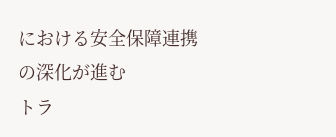における安全保障連携の深化が進む
トラ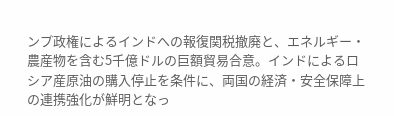ンプ政権によるインドへの報復関税撤廃と、エネルギー・農産物を含む5千億ドルの巨額貿易合意。インドによるロシア産原油の購入停止を条件に、両国の経済・安全保障上の連携強化が鮮明となっ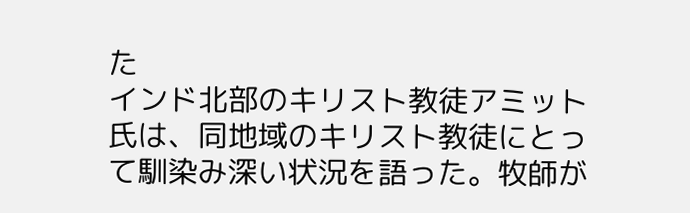た
インド北部のキリスト教徒アミット氏は、同地域のキリスト教徒にとって馴染み深い状況を語った。牧師が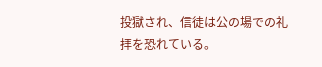投獄され、信徒は公の場での礼拝を恐れている。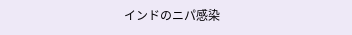インドのニパ感染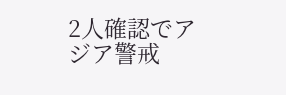2人確認でアジア警戒